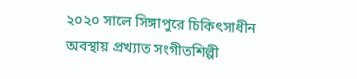২০২০ সালে সিঙ্গাপুরে চিকিৎসাধীন অবস্থায় প্রখ্যাত সংগীতশিল্পী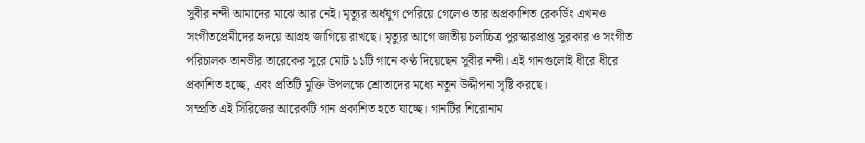সুবীর নন্দী আমাদের মাঝে আর নেই। মৃত্যুর অর্ধযুগ পেরিয়ে গেলেও তার অপ্রকাশিত রেকর্ডিং এখনও সংগীতপ্রেমীদের হৃদয়ে আগ্রহ জাগিয়ে রাখছে। মৃত্যুর আগে জাতীয় চলচ্চিত্র পুরস্কারপ্রাপ্ত সুরকার ও সংগীত পরিচালক তানভীর তারেকের সুরে মোট ১১টি গানে কণ্ঠ দিয়েছেন সুবীর নন্দী। এই গানগুলোই ধীরে ধীরে প্রকাশিত হচ্ছে, এবং প্রতিটি মুক্তি উপলক্ষে শ্রোতাদের মধ্যে নতুন উদ্দীপনা সৃষ্টি করছে।
সম্প্রতি এই সিরিজের আরেকটি গান প্রকাশিত হতে যাচ্ছে। গানটির শিরোনাম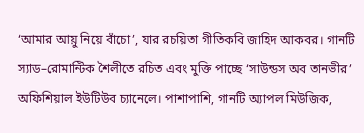‘আমার আয়ু নিয়ে বাঁচো’, যার রচয়িতা গীতিকবি জাহিদ আকবর। গানটি স্যাড–রোমান্টিক শৈলীতে রচিত এবং মুক্তি পাচ্ছে ‘সাউন্ডস অব তানভীর’ অফিশিয়াল ইউটিউব চ্যানেলে। পাশাপাশি, গানটি অ্যাপল মিউজিক,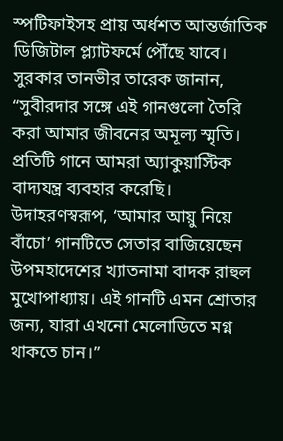স্পটিফাইসহ প্রায় অর্ধশত আন্তর্জাতিক ডিজিটাল প্ল্যাটফর্মে পৌঁছে যাবে।
সুরকার তানভীর তারেক জানান, “সুবীরদার সঙ্গে এই গানগুলো তৈরি করা আমার জীবনের অমূল্য স্মৃতি। প্রতিটি গানে আমরা অ্যাকুয়াস্টিক বাদ্যযন্ত্র ব্যবহার করেছি। উদাহরণস্বরূপ, ‘আমার আয়ু নিয়ে বাঁচো’ গানটিতে সেতার বাজিয়েছেন উপমহাদেশের খ্যাতনামা বাদক রাহুল মুখোপাধ্যায়। এই গানটি এমন শ্রোতার জন্য, যারা এখনো মেলোডিতে মগ্ন থাকতে চান।”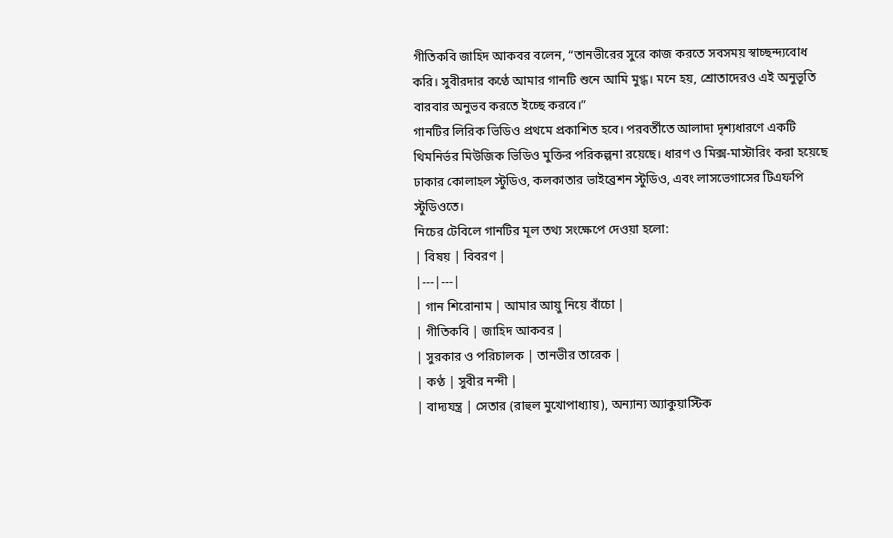গীতিকবি জাহিদ আকবর বলেন, “তানভীরের সুরে কাজ করতে সবসময় স্বাচ্ছন্দ্যবোধ করি। সুবীরদার কণ্ঠে আমার গানটি শুনে আমি মুগ্ধ। মনে হয়, শ্রোতাদেরও এই অনুভূতি বারবার অনুভব করতে ইচ্ছে করবে।”
গানটির লিরিক ভিডিও প্রথমে প্রকাশিত হবে। পরবর্তীতে আলাদা দৃশ্যধারণে একটি থিমনির্ভর মিউজিক ভিডিও মুক্তির পরিকল্পনা রয়েছে। ধারণ ও মিক্স-মাস্টারিং করা হয়েছে ঢাকার কোলাহল স্টুডিও, কলকাতার ভাইব্রেশন স্টুডিও, এবং লাসভেগাসের টিএফপি স্টুডিওতে।
নিচের টেবিলে গানটির মূল তথ্য সংক্ষেপে দেওয়া হলো:
| বিষয় | বিবরণ |
|---|---|
| গান শিরোনাম | আমার আয়ু নিয়ে বাঁচো |
| গীতিকবি | জাহিদ আকবর |
| সুরকার ও পরিচালক | তানভীর তারেক |
| কণ্ঠ | সুবীর নন্দী |
| বাদ্যযন্ত্র | সেতার (রাহুল মুখোপাধ্যায়), অন্যান্য অ্যাকুয়াস্টিক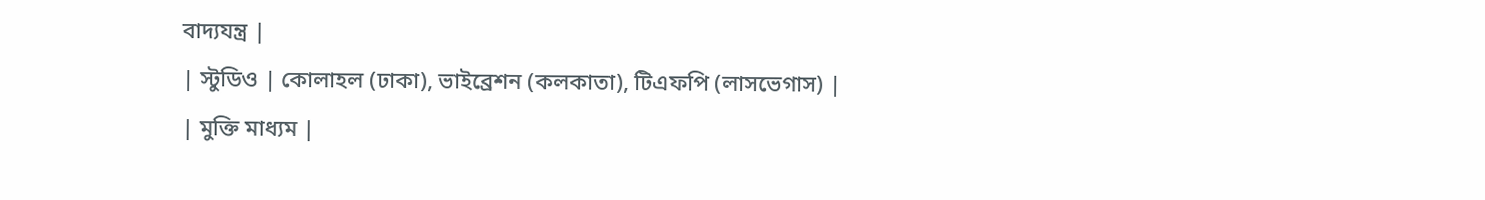বাদ্যযন্ত্র |
| স্টুডিও | কোলাহল (ঢাকা), ভাইব্রেশন (কলকাতা), টিএফপি (লাসভেগাস) |
| মুক্তি মাধ্যম |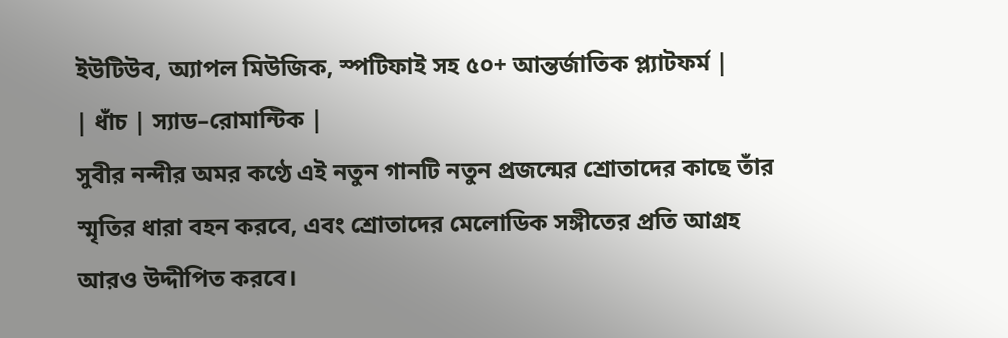ইউটিউব, অ্যাপল মিউজিক, স্পটিফাই সহ ৫০+ আন্তর্জাতিক প্ল্যাটফর্ম |
| ধাঁচ | স্যাড–রোমান্টিক |
সুবীর নন্দীর অমর কণ্ঠে এই নতুন গানটি নতুন প্রজন্মের শ্রোতাদের কাছে তাঁর স্মৃতির ধারা বহন করবে, এবং শ্রোতাদের মেলোডিক সঙ্গীতের প্রতি আগ্রহ আরও উদ্দীপিত করবে।